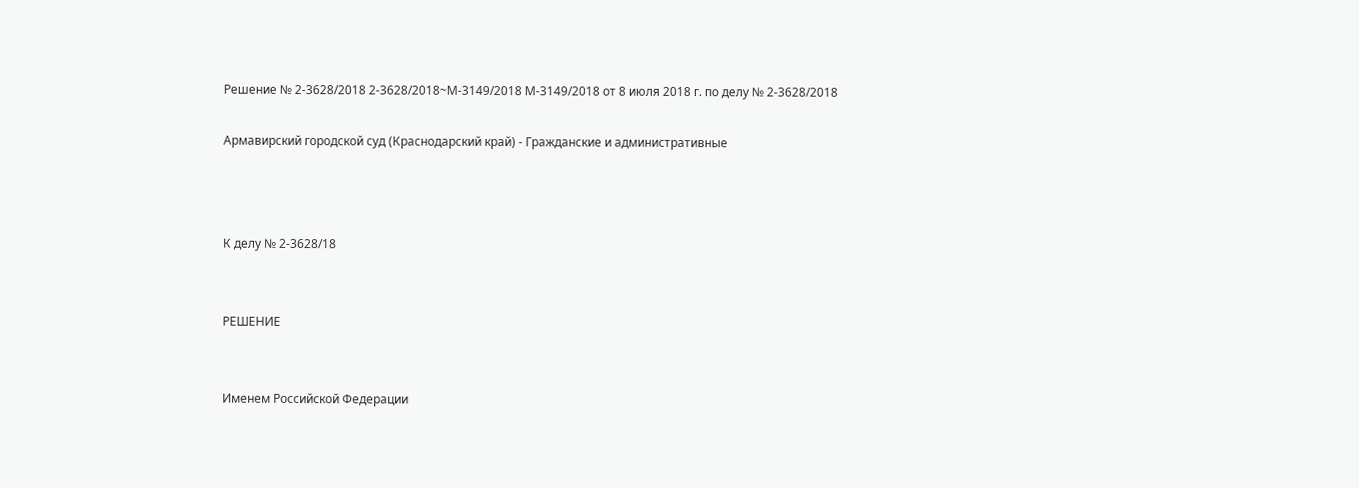Решение № 2-3628/2018 2-3628/2018~М-3149/2018 М-3149/2018 от 8 июля 2018 г. по делу № 2-3628/2018

Армавирский городской суд (Краснодарский край) - Гражданские и административные



К делу № 2-3628/18


РЕШЕНИЕ


Именем Российской Федерации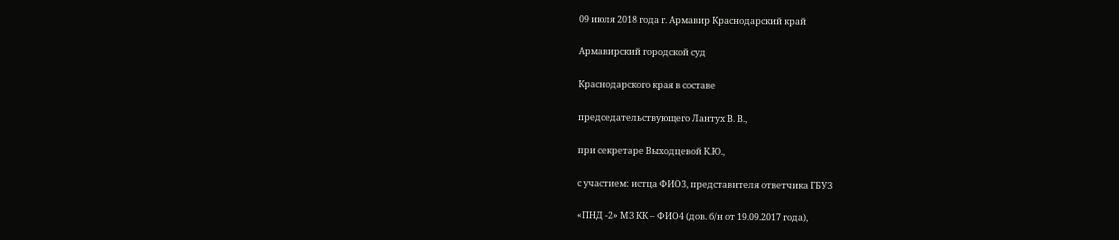09 июля 2018 года г. Армавир Краснодарский край

Армавирский городской суд

Краснодарского края в составе

председательствующего Лантух В. В.,

при секретаре Выходцевой К.Ю.,

с участием: истца ФИО3, представителя ответчика ГБУЗ

«ПНД -2» МЗ КК – ФИО4 (дов. б/н от 19.09.2017 года),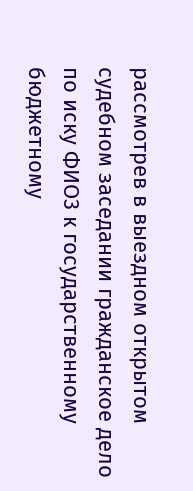рассмотрев в выездном открытом судебном заседании гражданское дело по иску ФИО3 к государственному бюджетному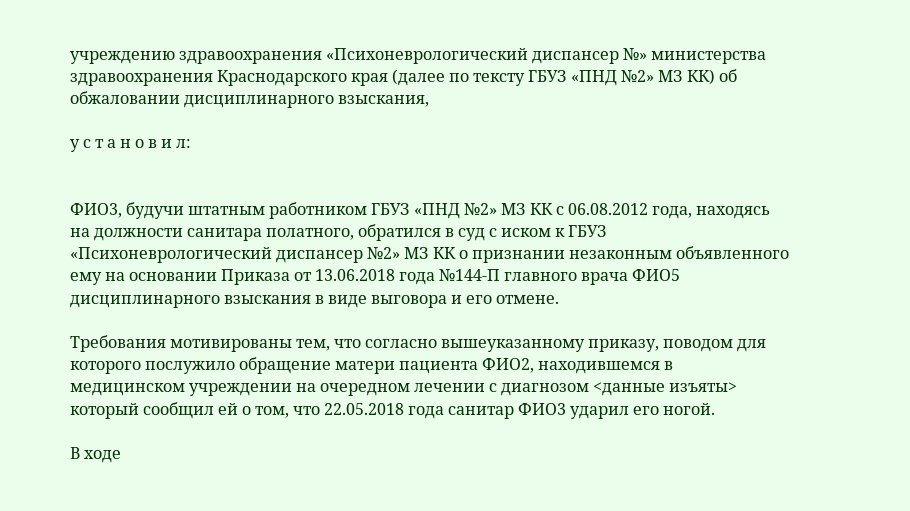учреждению здравоохранения «Психоневрологический диспансер №» министерства здравоохранения Краснодарского края (далее по тексту ГБУЗ «ПНД №2» МЗ КК) об обжаловании дисциплинарного взыскания,

у с т а н о в и л:


ФИО3, будучи штатным работником ГБУЗ «ПНД №2» МЗ КК с 06.08.2012 года, находясь на должности санитара полатного, обратился в суд с иском к ГБУЗ «Психоневрологический диспансер №2» МЗ КК о признании незаконным объявленного ему на основании Приказа от 13.06.2018 года №144-П главного врача ФИО5 дисциплинарного взыскания в виде выговора и его отмене.

Требования мотивированы тем, что согласно вышеуказанному приказу, поводом для которого послужило обращение матери пациента ФИО2, находившемся в медицинском учреждении на очередном лечении с диагнозом <данные изъяты> который сообщил ей о том, что 22.05.2018 года санитар ФИО3 ударил его ногой.

В ходе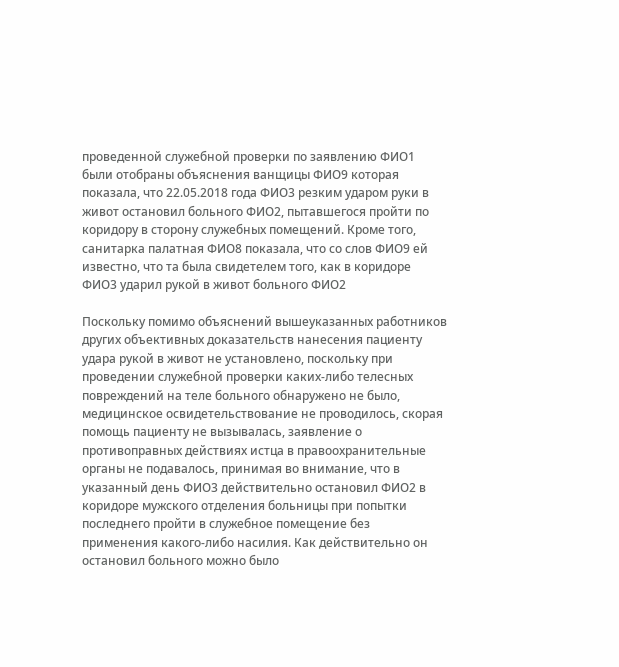проведенной служебной проверки по заявлению ФИО1 были отобраны объяснения ванщицы ФИО9 которая показала, что 22.05.2018 года ФИО3 резким ударом руки в живот остановил больного ФИО2, пытавшегося пройти по коридору в сторону служебных помещений. Кроме того, санитарка палатная ФИО8 показала, что со слов ФИО9 ей известно, что та была свидетелем того, как в коридоре ФИО3 ударил рукой в живот больного ФИО2

Поскольку помимо объяснений вышеуказанных работников других объективных доказательств нанесения пациенту удара рукой в живот не установлено, поскольку при проведении служебной проверки каких-либо телесных повреждений на теле больного обнаружено не было, медицинское освидетельствование не проводилось, скорая помощь пациенту не вызывалась, заявление о противоправных действиях истца в правоохранительные органы не подавалось, принимая во внимание, что в указанный день ФИО3 действительно остановил ФИО2 в коридоре мужского отделения больницы при попытки последнего пройти в служебное помещение без применения какого-либо насилия. Как действительно он остановил больного можно было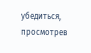убедиться, просмотрев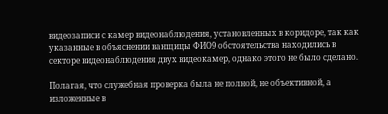видеозаписи с камер видеонаблюдения, установленных в коридоре, так как указанные в объяснении ванщицы ФИО9 обстоятельства находились в секторе видеонаблюдения двух видеокамер, однако этого не было сделано.

Полагая, что служебная проверка была не полной, не объективной, а изложенные в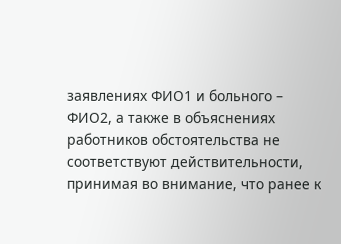заявлениях ФИО1 и больного – ФИО2, а также в объяснениях работников обстоятельства не соответствуют действительности, принимая во внимание, что ранее к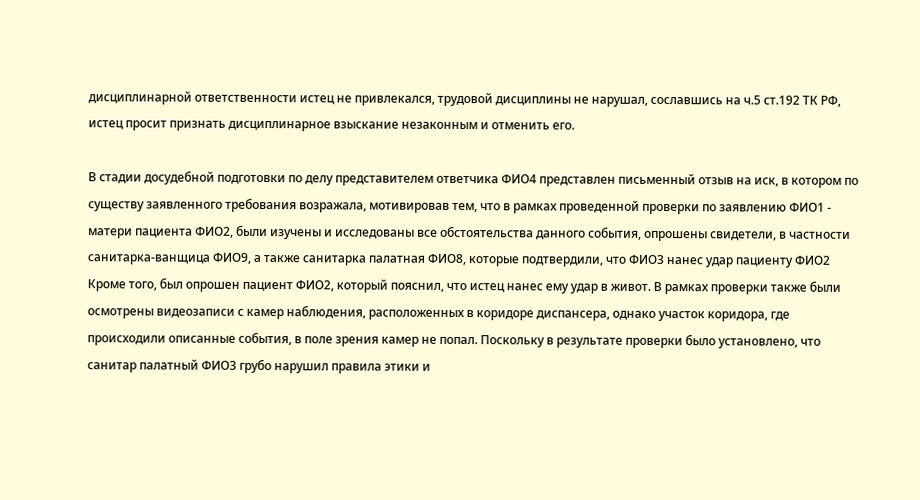дисциплинарной ответственности истец не привлекался, трудовой дисциплины не нарушал, сославшись на ч.5 ст.192 ТК РФ, истец просит признать дисциплинарное взыскание незаконным и отменить его.

В стадии досудебной подготовки по делу представителем ответчика ФИО4 представлен письменный отзыв на иск, в котором по существу заявленного требования возражала, мотивировав тем, что в рамках проведенной проверки по заявлению ФИО1 - матери пациента ФИО2, были изучены и исследованы все обстоятельства данного события, опрошены свидетели, в частности санитарка-ванщица ФИО9, а также санитарка палатная ФИО8, которые подтвердили, что ФИО3 нанес удар пациенту ФИО2 Кроме того, был опрошен пациент ФИО2, который пояснил, что истец нанес ему удар в живот. В рамках проверки также были осмотрены видеозаписи с камер наблюдения, расположенных в коридоре диспансера, однако участок коридора, где происходили описанные события, в поле зрения камер не попал. Поскольку в результате проверки было установлено, что санитар палатный ФИО3 грубо нарушил правила этики и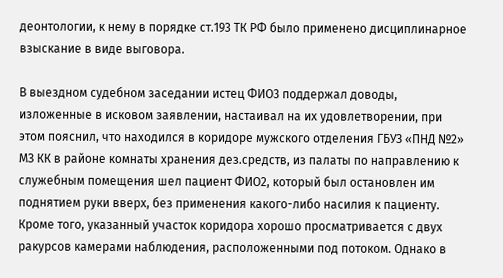деонтологии, к нему в порядке ст.193 ТК РФ было применено дисциплинарное взыскание в виде выговора.

В выездном судебном заседании истец ФИО3 поддержал доводы, изложенные в исковом заявлении, настаивал на их удовлетворении, при этом пояснил, что находился в коридоре мужского отделения ГБУЗ «ПНД №2» МЗ КК в районе комнаты хранения дез.средств, из палаты по направлению к служебным помещения шел пациент ФИО2, который был остановлен им поднятием руки вверх, без применения какого-либо насилия к пациенту. Кроме того, указанный участок коридора хорошо просматривается с двух ракурсов камерами наблюдения, расположенными под потоком. Однако в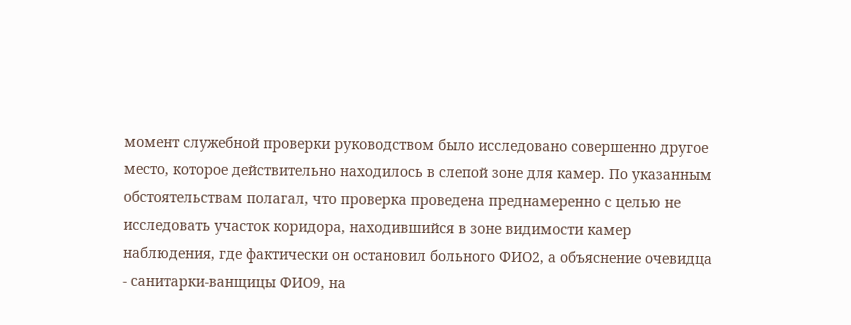момент служебной проверки руководством было исследовано совершенно другое место, которое действительно находилось в слепой зоне для камер. По указанным обстоятельствам полагал, что проверка проведена преднамеренно с целью не исследовать участок коридора, находившийся в зоне видимости камер наблюдения, где фактически он остановил больного ФИО2, а объяснение очевидца - санитарки-ванщицы ФИО9, на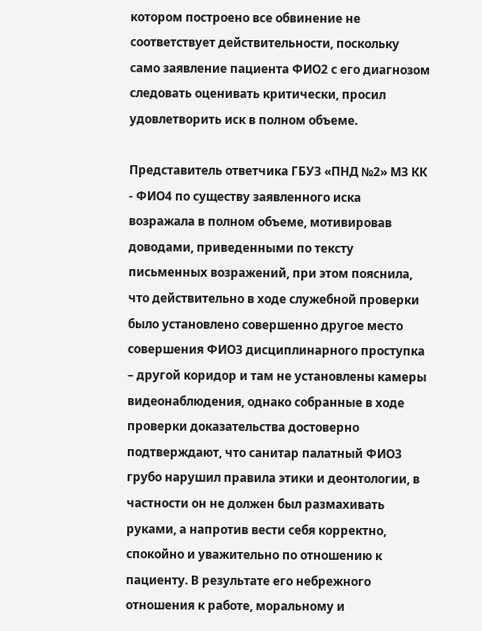котором построено все обвинение не соответствует действительности, поскольку само заявление пациента ФИО2 с его диагнозом следовать оценивать критически, просил удовлетворить иск в полном объеме.

Представитель ответчика ГБУЗ «ПНД №2» МЗ КК - ФИО4 по существу заявленного иска возражала в полном объеме, мотивировав доводами, приведенными по тексту письменных возражений, при этом пояснила, что действительно в ходе служебной проверки было установлено совершенно другое место совершения ФИО3 дисциплинарного проступка – другой коридор и там не установлены камеры видеонаблюдения, однако собранные в ходе проверки доказательства достоверно подтверждают, что санитар палатный ФИО3 грубо нарушил правила этики и деонтологии, в частности он не должен был размахивать руками, а напротив вести себя корректно, спокойно и уважительно по отношению к пациенту. В результате его небрежного отношения к работе, моральному и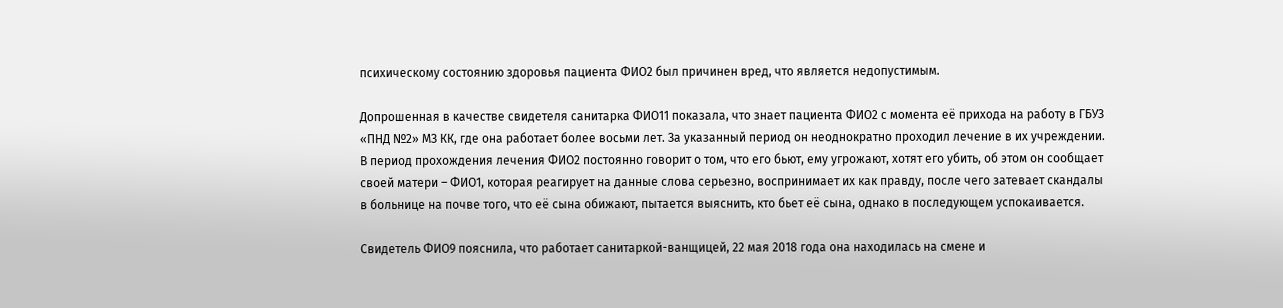психическому состоянию здоровья пациента ФИО2 был причинен вред, что является недопустимым.

Допрошенная в качестве свидетеля санитарка ФИО11 показала, что знает пациента ФИО2 с момента её прихода на работу в ГБУЗ «ПНД №2» МЗ КК, где она работает более восьми лет. За указанный период он неоднократно проходил лечение в их учреждении. В период прохождения лечения ФИО2 постоянно говорит о том, что его бьют, ему угрожают, хотят его убить, об этом он сообщает своей матери – ФИО1, которая реагирует на данные слова серьезно, воспринимает их как правду, после чего затевает скандалы в больнице на почве того, что её сына обижают, пытается выяснить, кто бьет её сына, однако в последующем успокаивается.

Свидетель ФИО9 пояснила, что работает санитаркой-ванщицей, 22 мая 2018 года она находилась на смене и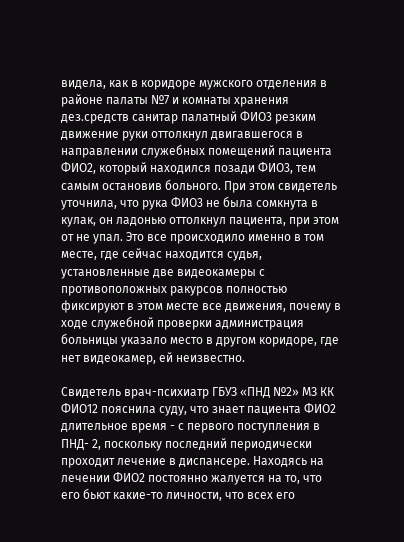видела, как в коридоре мужского отделения в районе палаты №7 и комнаты хранения дез.средств санитар палатный ФИО3 резким движение руки оттолкнул двигавшегося в направлении служебных помещений пациента ФИО2, который находился позади ФИО3, тем самым остановив больного. При этом свидетель уточнила, что рука ФИО3 не была сомкнута в кулак, он ладонью оттолкнул пациента, при этом от не упал. Это все происходило именно в том месте, где сейчас находится судья, установленные две видеокамеры с противоположных ракурсов полностью фиксируют в этом месте все движения, почему в ходе служебной проверки администрация больницы указало место в другом коридоре, где нет видеокамер, ей неизвестно.

Свидетель врач-психиатр ГБУЗ «ПНД №2» МЗ КК ФИО12 пояснила суду, что знает пациента ФИО2 длительное время - с первого поступления в ПНД- 2, поскольку последний периодически проходит лечение в диспансере. Находясь на лечении ФИО2 постоянно жалуется на то, что его бьют какие-то личности, что всех его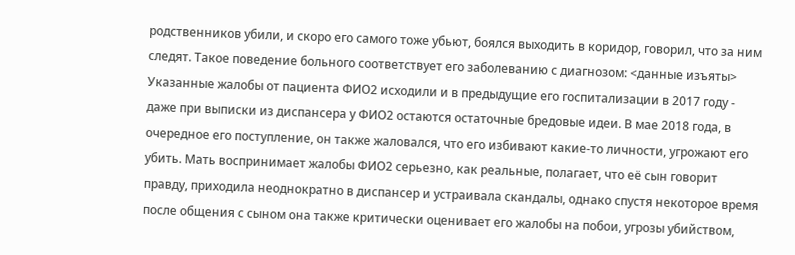родственников убили, и скоро его самого тоже убьют, боялся выходить в коридор, говорил, что за ним следят. Такое поведение больного соответствует его заболеванию с диагнозом: <данные изъяты> Указанные жалобы от пациента ФИО2 исходили и в предыдущие его госпитализации в 2017 году - даже при выписки из диспансера у ФИО2 остаются остаточные бредовые идеи. В мае 2018 года, в очередное его поступление, он также жаловался, что его избивают какие-то личности, угрожают его убить. Мать воспринимает жалобы ФИО2 серьезно, как реальные, полагает, что её сын говорит правду, приходила неоднократно в диспансер и устраивала скандалы, однако спустя некоторое время после общения с сыном она также критически оценивает его жалобы на побои, угрозы убийством,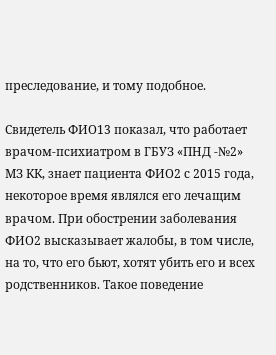преследование, и тому подобное.

Свидетель ФИО13 показал, что работает врачом-психиатром в ГБУЗ «ПНД -№2» МЗ КК, знает пациента ФИО2 с 2015 года, некоторое время являлся его лечащим врачом. При обострении заболевания ФИО2 высказывает жалобы, в том числе, на то, что его бьют, хотят убить его и всех родственников. Такое поведение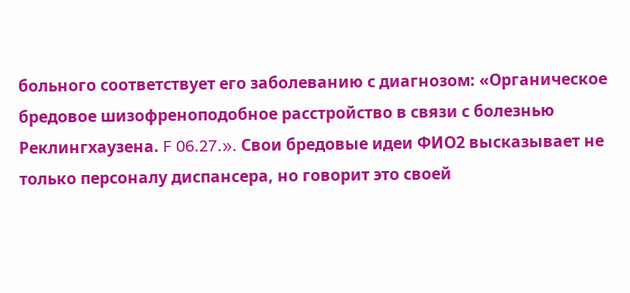больного соответствует его заболеванию с диагнозом: «Органическое бредовое шизофреноподобное расстройство в связи с болезнью Реклингхаузена. F 06.27.». Свои бредовые идеи ФИО2 высказывает не только персоналу диспансера, но говорит это своей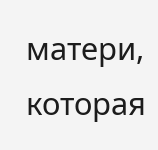матери, которая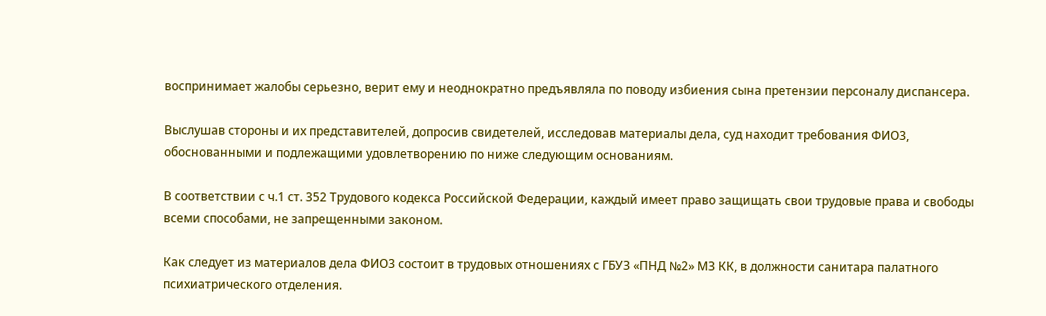воспринимает жалобы серьезно, верит ему и неоднократно предъявляла по поводу избиения сына претензии персоналу диспансера.

Выслушав стороны и их представителей, допросив свидетелей, исследовав материалы дела, суд находит требования ФИО3, обоснованными и подлежащими удовлетворению по ниже следующим основаниям.

В соответствии с ч.1 ст. 352 Трудового кодекса Российской Федерации, каждый имеет право защищать свои трудовые права и свободы всеми способами, не запрещенными законом.

Как следует из материалов дела ФИО3 состоит в трудовых отношениях с ГБУЗ «ПНД №2» МЗ КК, в должности санитара палатного психиатрического отделения.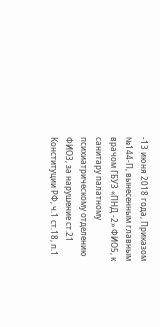-13 июня 2018 года, Приказом №144-П, вынесенным главным врачом ГБУЗ «ПНД -2» ФИО5, к санитару палатному психиатрическому отделению ФИО3, за нарушение ст.21 Конституции РФ, ч.1 ст.18, п.1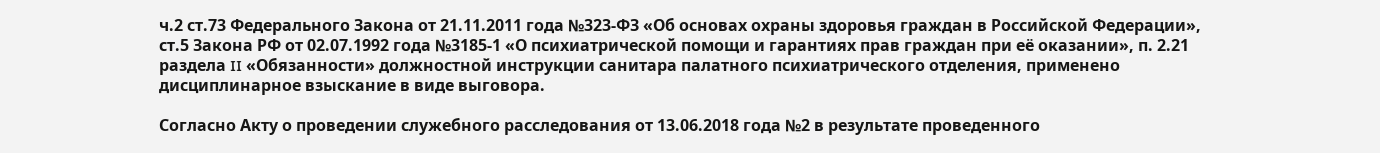ч.2 ст.73 Федерального Закона от 21.11.2011 года №323-ФЗ «Об основах охраны здоровья граждан в Российской Федерации», ст.5 Закона РФ от 02.07.1992 года №3185-1 «О психиатрической помощи и гарантиях прав граждан при её оказании», п. 2.21 раздела II «Обязанности» должностной инструкции санитара палатного психиатрического отделения, применено дисциплинарное взыскание в виде выговора.

Согласно Акту о проведении служебного расследования от 13.06.2018 года №2 в результате проведенного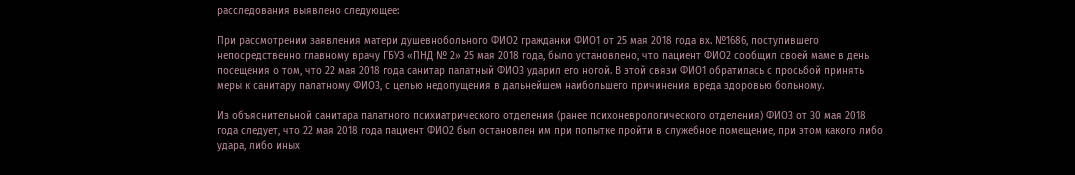расследования выявлено следующее:

При рассмотрении заявления матери душевнобольного ФИО2 гражданки ФИО1 от 25 мая 2018 года вх. №1686, поступившего непосредственно главному врачу ГБУЗ «ПНД № 2» 25 мая 2018 года, было установлено, что пациент ФИО2 сообщил своей маме в день посещения о том, что 22 мая 2018 года санитар палатный ФИО3 ударил его ногой. В этой связи ФИО1 обратилась с просьбой принять меры к санитару палатному ФИО3, с целью недопущения в дальнейшем наибольшего причинения вреда здоровью больному.

Из объяснительной санитара палатного психиатрического отделения (ранее психоневрологического отделения) ФИО3 от 30 мая 2018 года следует, что 22 мая 2018 года пациент ФИО2 был остановлен им при попытке пройти в служебное помещение, при этом какого либо удара, либо иных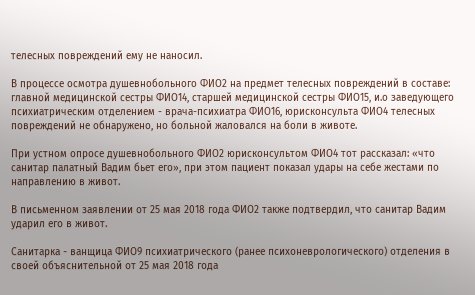телесных повреждений ему не наносил.

В процессе осмотра душевнобольного ФИО2 на предмет телесных повреждений в составе: главной медицинской сестры ФИО14, старшей медицинской сестры ФИО15, и.о заведующего психиатрическим отделением - врача-психиатра ФИО16, юрисконсульта ФИО4 телесных повреждений не обнаружено, но больной жаловался на боли в животе.

При устном опросе душевнобольного ФИО2 юрисконсультом ФИО4 тот рассказал: «что санитар палатный Вадим бьет его», при этом пациент показал удары на себе жестами по направлению в живот.

В письменном заявлении от 25 мая 2018 года ФИО2 также подтвердил, что санитар Вадим ударил его в живот.

Санитарка - ванщица ФИО9 психиатрического (ранее психоневрологического) отделения в своей объяснительной от 25 мая 2018 года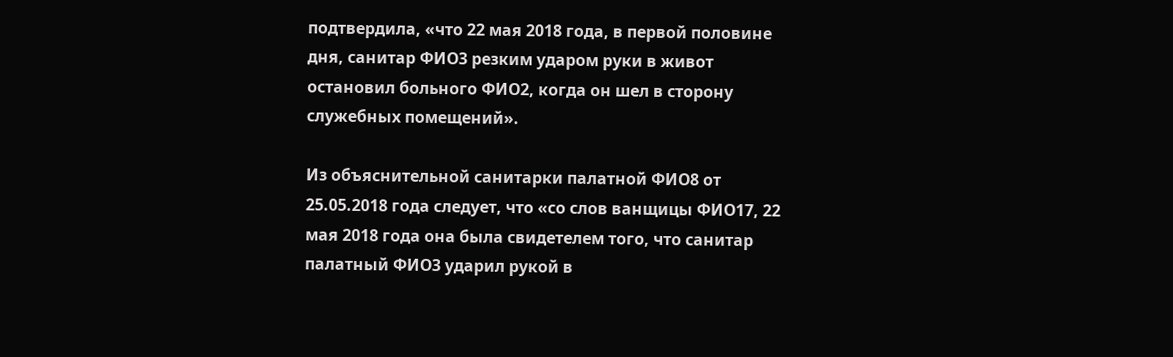подтвердила, «что 22 мая 2018 года, в первой половине дня, санитар ФИО3 резким ударом руки в живот остановил больного ФИО2, когда он шел в сторону служебных помещений».

Из объяснительной санитарки палатной ФИО8 от 25.05.2018 года следует, что «со слов ванщицы ФИО17, 22 мая 2018 года она была свидетелем того, что санитар палатный ФИО3 ударил рукой в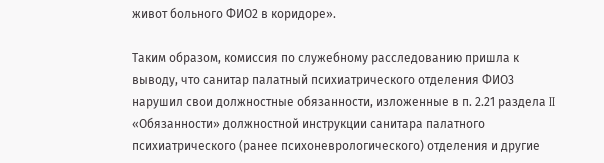живот больного ФИО2 в коридоре».

Таким образом, комиссия по служебному расследованию пришла к выводу, что санитар палатный психиатрического отделения ФИО3 нарушил свои должностные обязанности, изложенные в п. 2.21 раздела II «Обязанности» должностной инструкции санитара палатного психиатрического (ранее психоневрологического) отделения и другие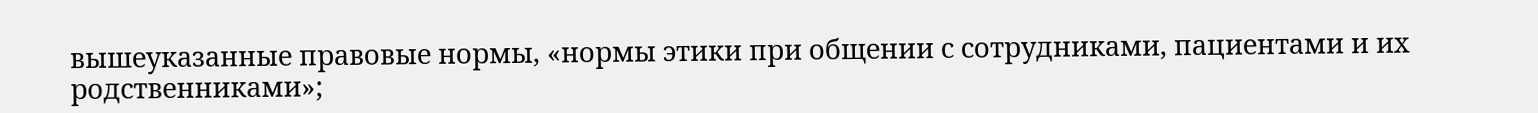вышеуказанные правовые нормы, «нормы этики при общении с сотрудниками, пациентами и их родственниками»;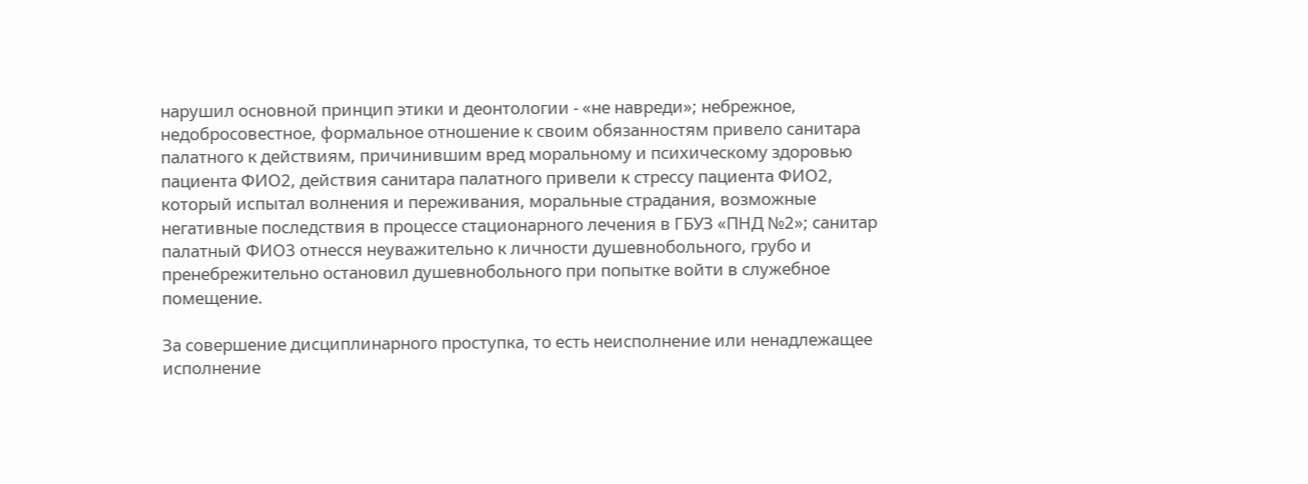нарушил основной принцип этики и деонтологии - «не навреди»; небрежное, недобросовестное, формальное отношение к своим обязанностям привело санитара палатного к действиям, причинившим вред моральному и психическому здоровью пациента ФИО2, действия санитара палатного привели к стрессу пациента ФИО2, который испытал волнения и переживания, моральные страдания, возможные негативные последствия в процессе стационарного лечения в ГБУЗ «ПНД №2»; санитар палатный ФИО3 отнесся неуважительно к личности душевнобольного, грубо и пренебрежительно остановил душевнобольного при попытке войти в служебное помещение.

За совершение дисциплинарного проступка, то есть неисполнение или ненадлежащее исполнение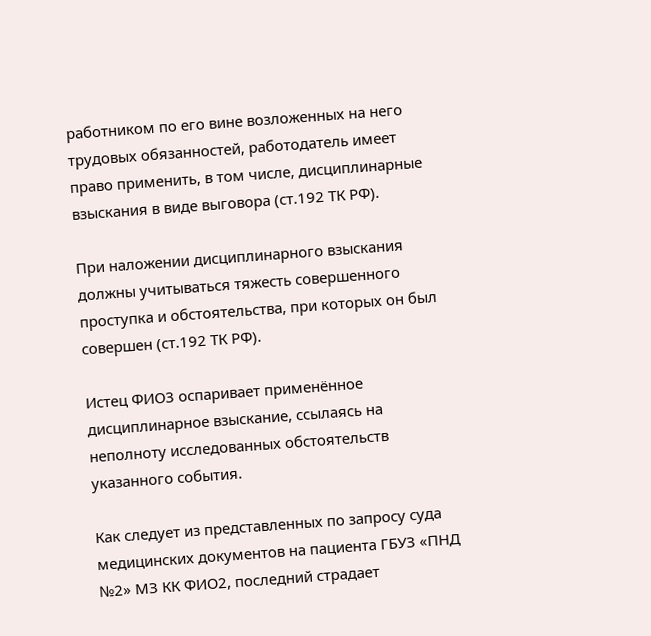работником по его вине возложенных на него трудовых обязанностей, работодатель имеет право применить, в том числе, дисциплинарные взыскания в виде выговора (ст.192 ТК РФ).

При наложении дисциплинарного взыскания должны учитываться тяжесть совершенного проступка и обстоятельства, при которых он был совершен (ст.192 ТК РФ).

Истец ФИО3 оспаривает применённое дисциплинарное взыскание, ссылаясь на неполноту исследованных обстоятельств указанного события.

Как следует из представленных по запросу суда медицинских документов на пациента ГБУЗ «ПНД №2» МЗ КК ФИО2, последний страдает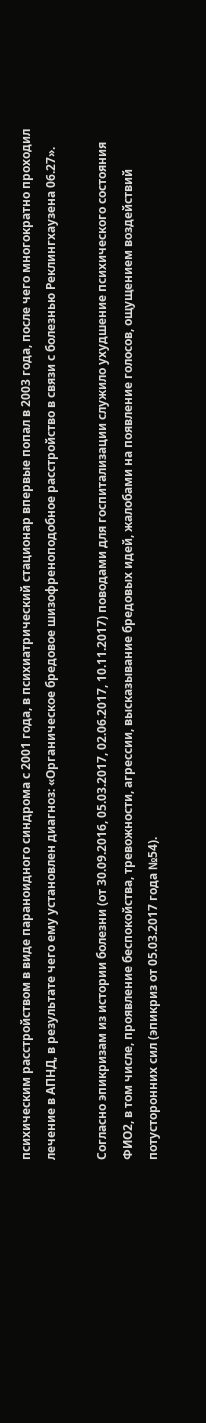психическим расстройством в виде параноидного синдрома с 2001 года, в психиатрический стационар впервые попал в 2003 года, после чего многократно проходил лечение в АПНД, в результате чего ему установлен диагноз: «Органическое бредовое шизофреноподобное расстройство в связи с болезнью Реклингхаузена 06.27».

Согласно эпикризам из истории болезни (от 30.09.2016, 05.03.2017, 02.06.2017, 10.11.2017) поводами для госпитализации служило ухудшение психического состояния ФИО2, в том числе, проявление беспокойства, тревожности, агрессии, высказывание бредовых идей, жалобами на появление голосов, ощущением воздействий потусторонних сил (эпикриз от 05.03.2017 года №54).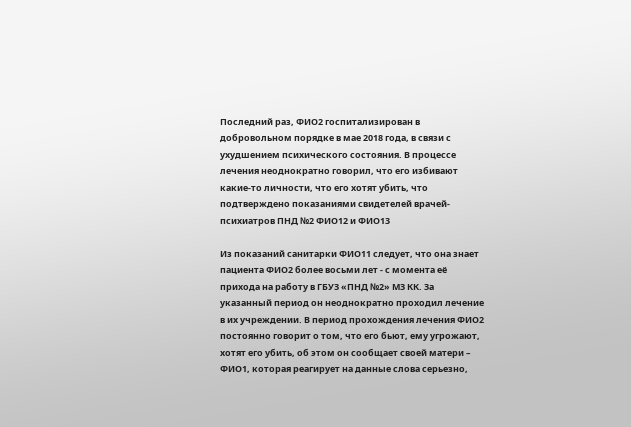Последний раз, ФИО2 госпитализирован в добровольном порядке в мае 2018 года, в связи с ухудшением психического состояния. В процессе лечения неоднократно говорил, что его избивают какие-то личности, что его хотят убить, что подтверждено показаниями свидетелей врачей-психиатров ПНД №2 ФИО12 и ФИО13

Из показаний санитарки ФИО11 следует, что она знает пациента ФИО2 более восьми лет - с момента её прихода на работу в ГБУЗ «ПНД №2» МЗ КК. За указанный период он неоднократно проходил лечение в их учреждении. В период прохождения лечения ФИО2 постоянно говорит о том, что его бьют, ему угрожают, хотят его убить, об этом он сообщает своей матери – ФИО1, которая реагирует на данные слова серьезно,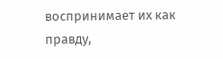воспринимает их как правду,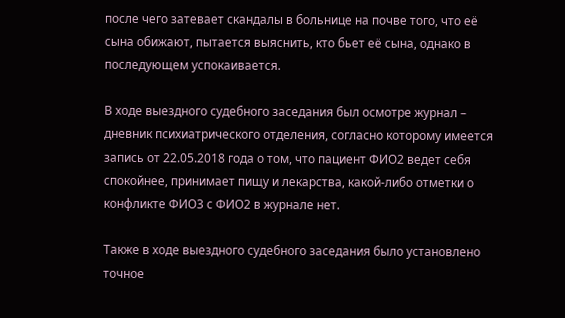после чего затевает скандалы в больнице на почве того, что её сына обижают, пытается выяснить, кто бьет её сына, однако в последующем успокаивается.

В ходе выездного судебного заседания был осмотре журнал – дневник психиатрического отделения, согласно которому имеется запись от 22.05.2018 года о том, что пациент ФИО2 ведет себя спокойнее, принимает пищу и лекарства, какой-либо отметки о конфликте ФИО3 с ФИО2 в журнале нет.

Также в ходе выездного судебного заседания было установлено точное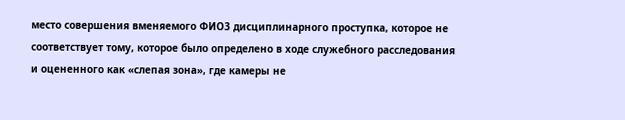место совершения вменяемого ФИО3 дисциплинарного проступка, которое не соответствует тому, которое было определено в ходе служебного расследования и оцененного как «слепая зона», где камеры не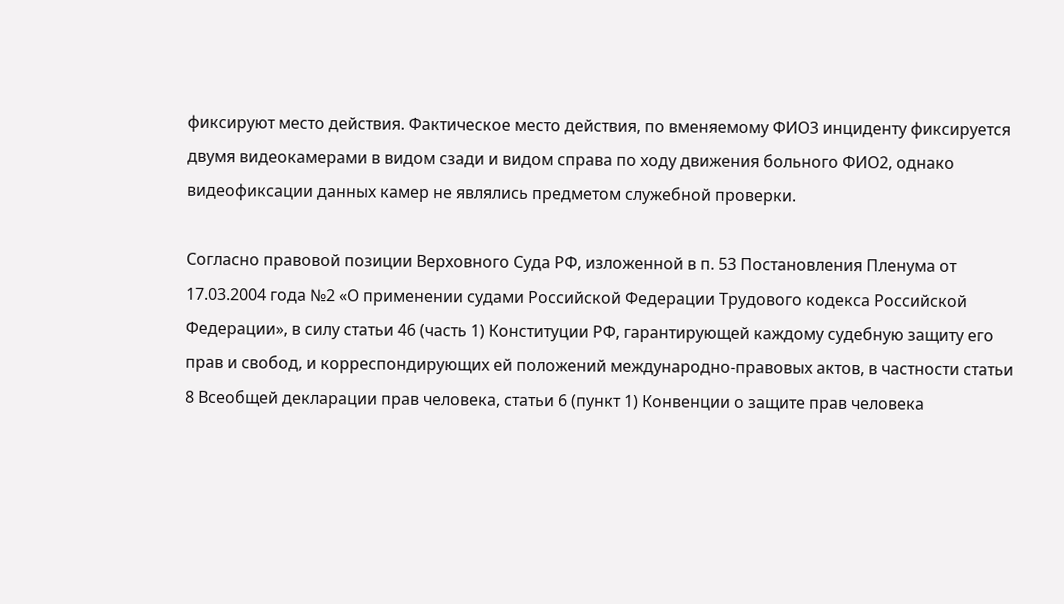фиксируют место действия. Фактическое место действия, по вменяемому ФИО3 инциденту фиксируется двумя видеокамерами в видом сзади и видом справа по ходу движения больного ФИО2, однако видеофиксации данных камер не являлись предметом служебной проверки.

Согласно правовой позиции Верховного Суда РФ, изложенной в п. 53 Постановления Пленума от 17.03.2004 года №2 «О применении судами Российской Федерации Трудового кодекса Российской Федерации», в силу статьи 46 (часть 1) Конституции РФ, гарантирующей каждому судебную защиту его прав и свобод, и корреспондирующих ей положений международно-правовых актов, в частности статьи 8 Всеобщей декларации прав человека, статьи 6 (пункт 1) Конвенции о защите прав человека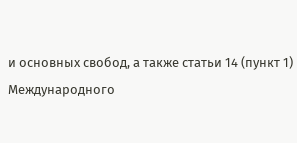и основных свобод, а также статьи 14 (пункт 1) Международного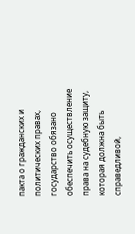пакта о гражданских и политических правах, государство обязано обеспечить осуществление права на судебную защиту, которая должна быть справедливой,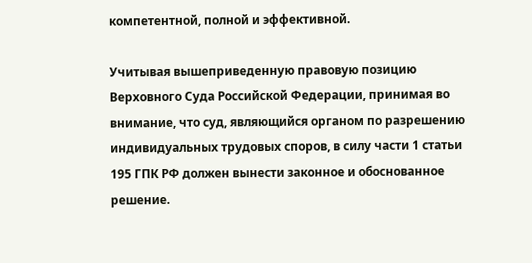компетентной, полной и эффективной.

Учитывая вышеприведенную правовую позицию Верховного Суда Российской Федерации, принимая во внимание, что суд, являющийся органом по разрешению индивидуальных трудовых споров, в силу части 1 статьи 195 ГПК РФ должен вынести законное и обоснованное решение.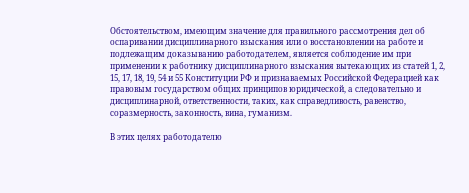Обстоятельством, имеющим значение для правильного рассмотрения дел об оспаривании дисциплинарного взыскания или о восстановлении на работе и подлежащим доказыванию работодателем, является соблюдение им при применении к работнику дисциплинарного взыскания вытекающих из статей 1, 2, 15, 17, 18, 19, 54 и 55 Конституции РФ и признаваемых Российской Федерацией как правовым государством общих принципов юридической, а следовательно и дисциплинарной, ответственности, таких, как справедливость, равенство, соразмерность, законность, вина, гуманизм.

В этих целях работодателю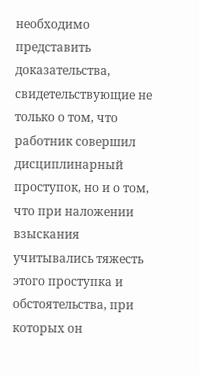необходимо представить доказательства, свидетельствующие не только о том, что работник совершил дисциплинарный проступок, но и о том, что при наложении взыскания учитывались тяжесть этого проступка и обстоятельства, при которых он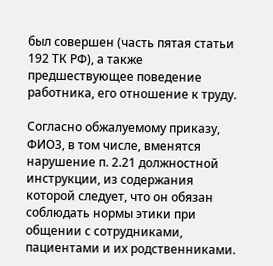был совершен (часть пятая статьи 192 ТК РФ), а также предшествующее поведение работника, его отношение к труду.

Согласно обжалуемому приказу, ФИО3, в том числе, вменятся нарушение п. 2.21 должностной инструкции, из содержания которой следует, что он обязан соблюдать нормы этики при общении с сотрудниками, пациентами и их родственниками.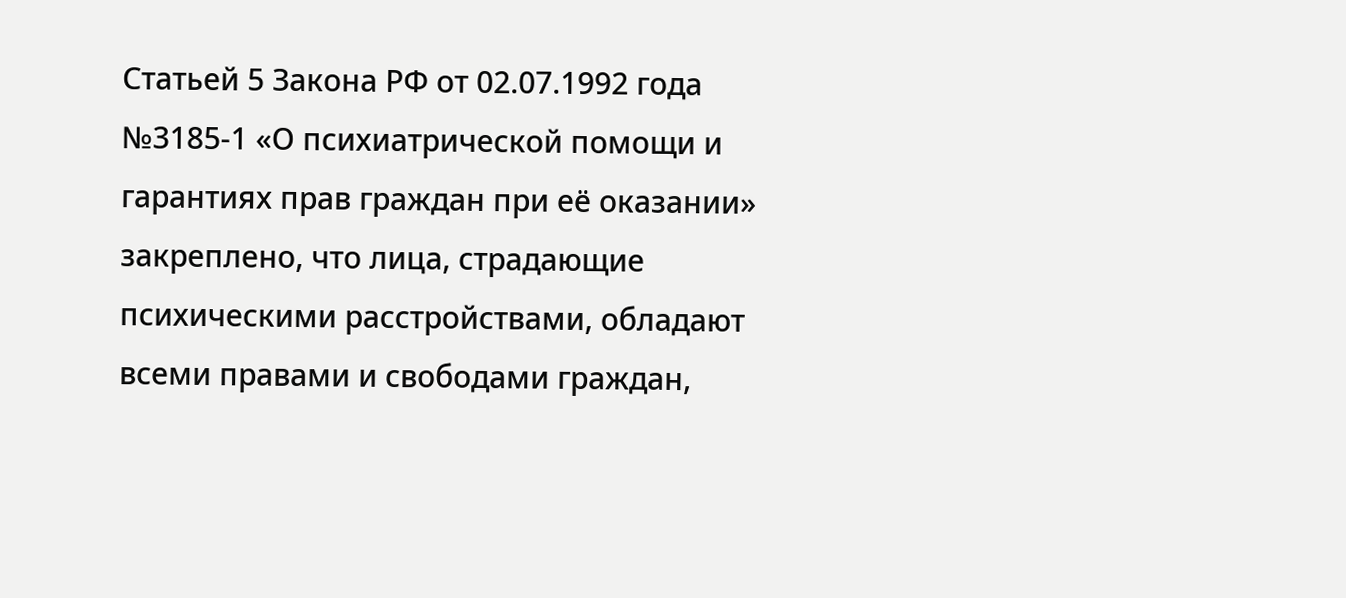Статьей 5 Закона РФ от 02.07.1992 года №3185-1 «О психиатрической помощи и гарантиях прав граждан при её оказании» закреплено, что лица, страдающие психическими расстройствами, обладают всеми правами и свободами граждан,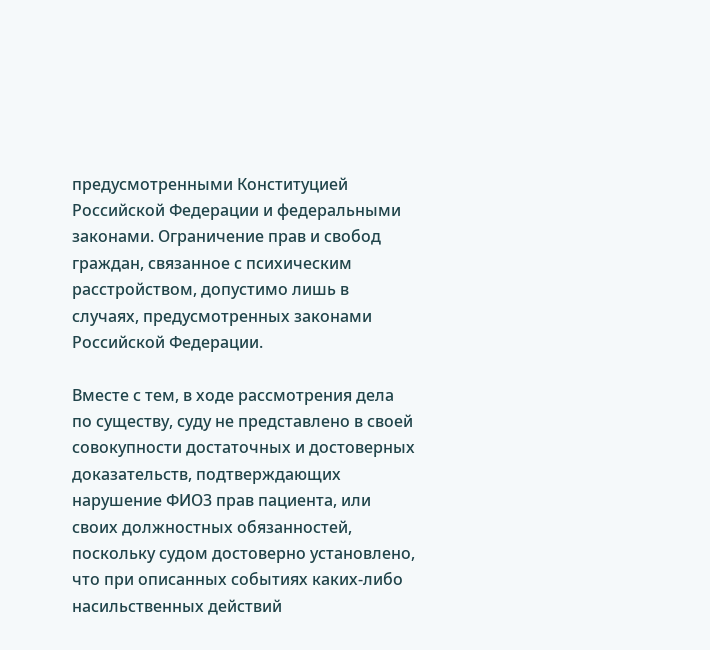предусмотренными Конституцией Российской Федерации и федеральными законами. Ограничение прав и свобод граждан, связанное с психическим расстройством, допустимо лишь в случаях, предусмотренных законами Российской Федерации.

Вместе с тем, в ходе рассмотрения дела по существу, суду не представлено в своей совокупности достаточных и достоверных доказательств, подтверждающих нарушение ФИО3 прав пациента, или своих должностных обязанностей, поскольку судом достоверно установлено, что при описанных событиях каких-либо насильственных действий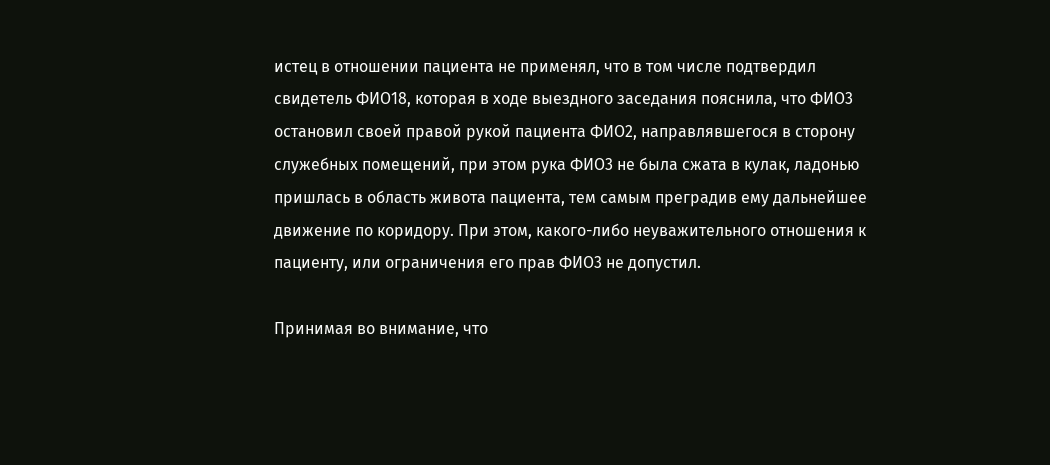истец в отношении пациента не применял, что в том числе подтвердил свидетель ФИО18, которая в ходе выездного заседания пояснила, что ФИО3 остановил своей правой рукой пациента ФИО2, направлявшегося в сторону служебных помещений, при этом рука ФИО3 не была сжата в кулак, ладонью пришлась в область живота пациента, тем самым преградив ему дальнейшее движение по коридору. При этом, какого-либо неуважительного отношения к пациенту, или ограничения его прав ФИО3 не допустил.

Принимая во внимание, что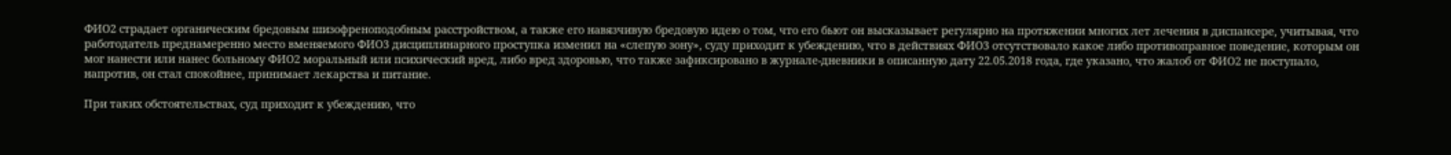ФИО2 страдает органическим бредовым шизофреноподобным расстройством, а также его навязчивую бредовую идею о том, что его бьют он высказывает регулярно на протяжении многих лет лечения в диспансере, учитывая, что работодатель преднамеренно место вменяемого ФИО3 дисциплинарного проступка изменил на «слепую зону», суду приходит к убеждению, что в действиях ФИО3 отсутствовало какое либо противоправное поведение, которым он мог нанести или нанес больному ФИО2 моральный или психический вред, либо вред здоровью, что также зафиксировано в журнале-дневники в описанную дату 22.05.2018 года, где указано, что жалоб от ФИО2 не поступало, напротив, он стал спокойнее, принимает лекарства и питание.

При таких обстоятельствах, суд приходит к убеждению, что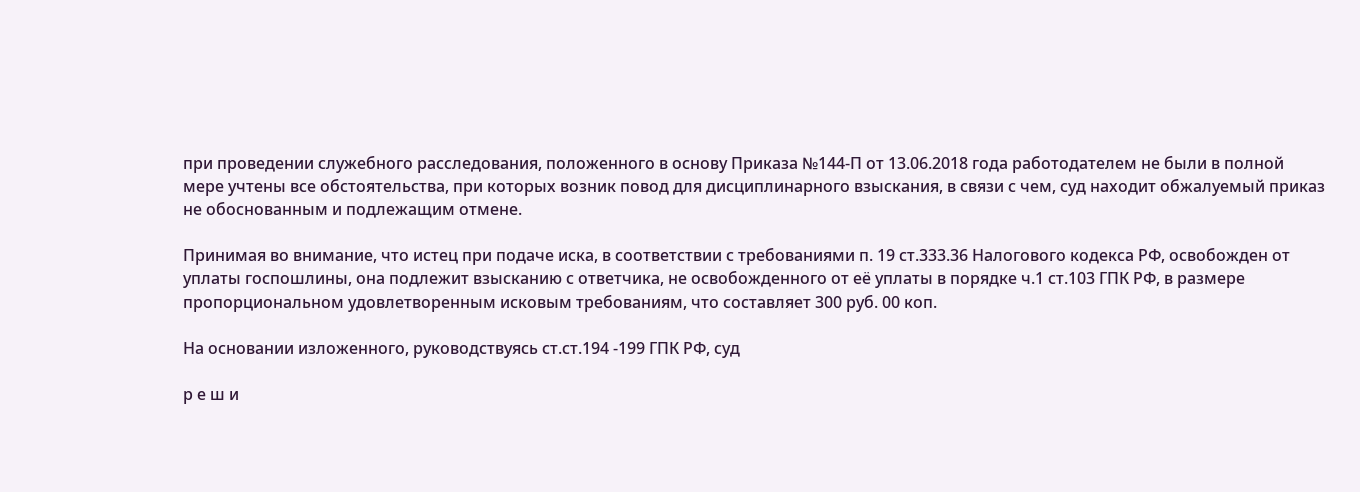при проведении служебного расследования, положенного в основу Приказа №144-П от 13.06.2018 года работодателем не были в полной мере учтены все обстоятельства, при которых возник повод для дисциплинарного взыскания, в связи с чем, суд находит обжалуемый приказ не обоснованным и подлежащим отмене.

Принимая во внимание, что истец при подаче иска, в соответствии с требованиями п. 19 ст.333.36 Налогового кодекса РФ, освобожден от уплаты госпошлины, она подлежит взысканию с ответчика, не освобожденного от её уплаты в порядке ч.1 ст.103 ГПК РФ, в размере пропорциональном удовлетворенным исковым требованиям, что составляет 300 руб. 00 коп.

На основании изложенного, руководствуясь ст.ст.194 -199 ГПК РФ, суд

р е ш и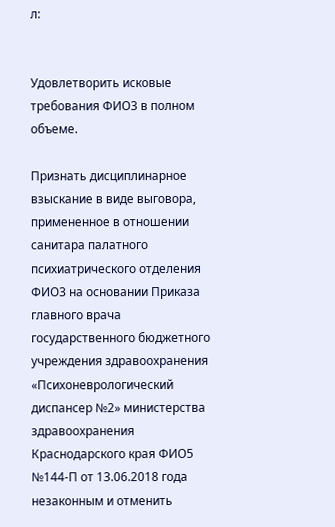л:


Удовлетворить исковые требования ФИО3 в полном объеме.

Признать дисциплинарное взыскание в виде выговора, примененное в отношении санитара палатного психиатрического отделения ФИО3 на основании Приказа главного врача государственного бюджетного учреждения здравоохранения «Психоневрологический диспансер №2» министерства здравоохранения Краснодарского края ФИО5 №144-П от 13.06.2018 года незаконным и отменить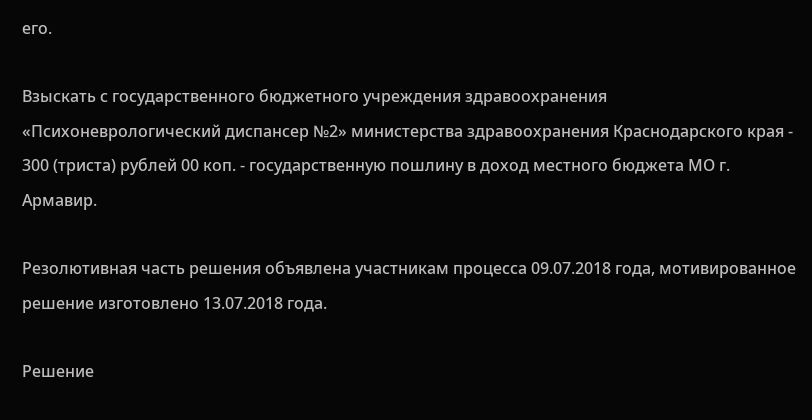его.

Взыскать с государственного бюджетного учреждения здравоохранения «Психоневрологический диспансер №2» министерства здравоохранения Краснодарского края - 300 (триста) рублей 00 коп. - государственную пошлину в доход местного бюджета МО г. Армавир.

Резолютивная часть решения объявлена участникам процесса 09.07.2018 года, мотивированное решение изготовлено 13.07.2018 года.

Решение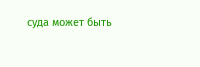суда может быть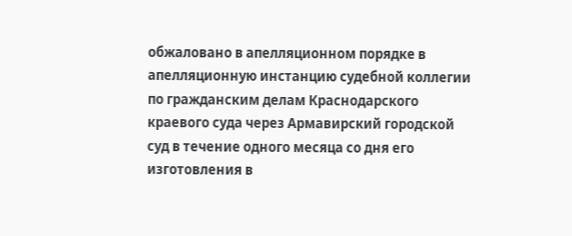обжаловано в апелляционном порядке в апелляционную инстанцию судебной коллегии по гражданским делам Краснодарского краевого суда через Армавирский городской суд в течение одного месяца со дня его изготовления в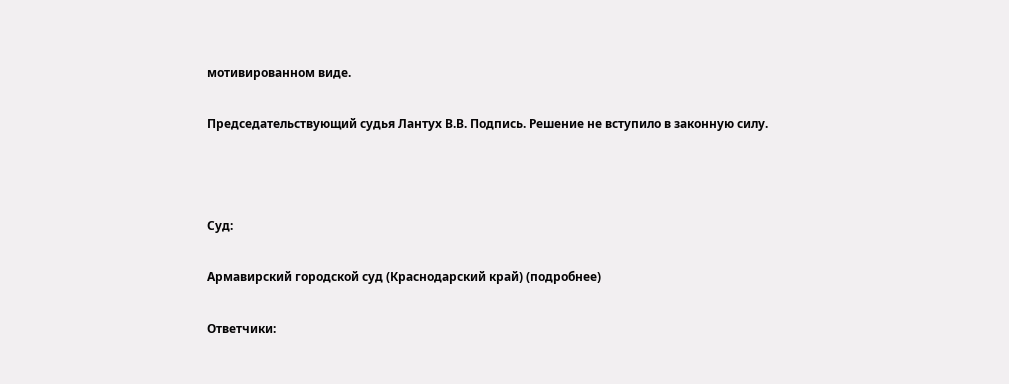мотивированном виде.

Председательствующий судья Лантух В.В. Подпись. Решение не вступило в законную силу.



Суд:

Армавирский городской суд (Краснодарский край) (подробнее)

Ответчики: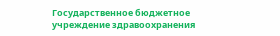Государственное бюджетное учреждение здравоохранения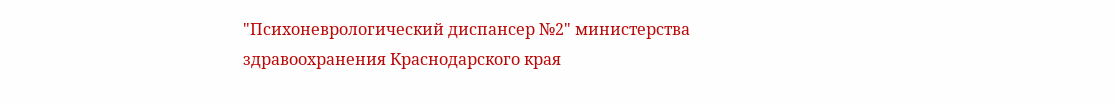"Психоневрологический диспансер №2" министерства здравоохранения Краснодарского края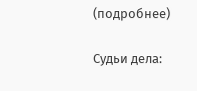(подробнее)

Судьи дела: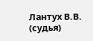Лантух В.В. (судья)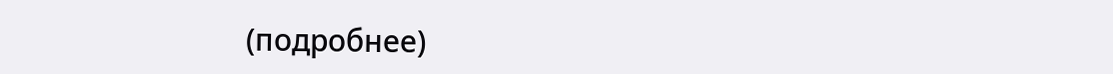(подробнее)